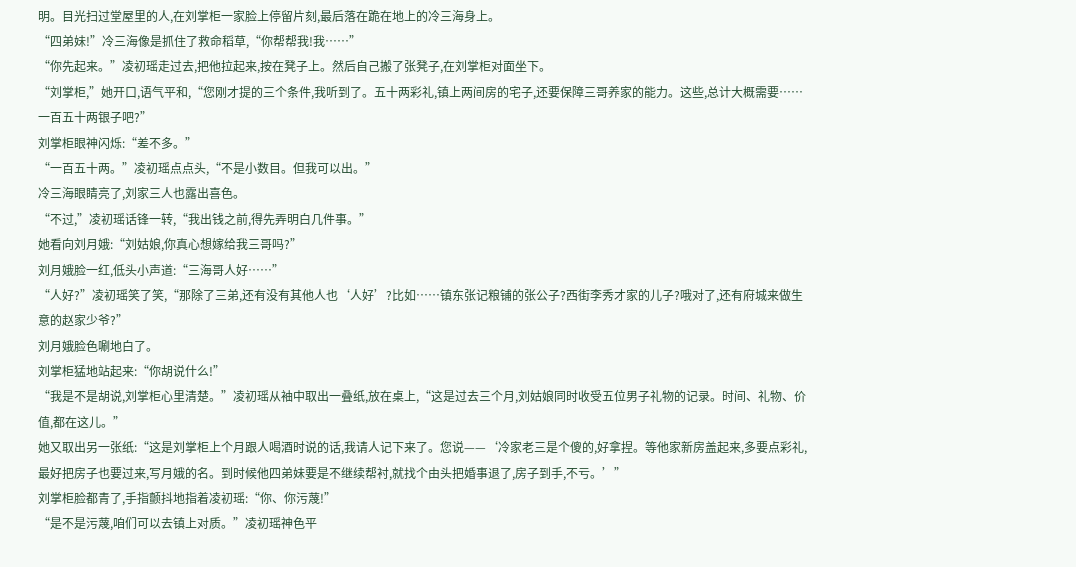明。目光扫过堂屋里的人,在刘掌柜一家脸上停留片刻,最后落在跪在地上的冷三海身上。
“四弟妹!”冷三海像是抓住了救命稻草,“你帮帮我!我……”
“你先起来。”凌初瑶走过去,把他拉起来,按在凳子上。然后自己搬了张凳子,在刘掌柜对面坐下。
“刘掌柜,”她开口,语气平和,“您刚才提的三个条件,我听到了。五十两彩礼,镇上两间房的宅子,还要保障三哥养家的能力。这些,总计大概需要……一百五十两银子吧?”
刘掌柜眼神闪烁:“差不多。”
“一百五十两。”凌初瑶点点头,“不是小数目。但我可以出。”
冷三海眼睛亮了,刘家三人也露出喜色。
“不过,”凌初瑶话锋一转,“我出钱之前,得先弄明白几件事。”
她看向刘月娥:“刘姑娘,你真心想嫁给我三哥吗?”
刘月娥脸一红,低头小声道:“三海哥人好……”
“人好?”凌初瑶笑了笑,“那除了三弟,还有没有其他人也‘人好’?比如……镇东张记粮铺的张公子?西街李秀才家的儿子?哦对了,还有府城来做生意的赵家少爷?”
刘月娥脸色唰地白了。
刘掌柜猛地站起来:“你胡说什么!”
“我是不是胡说,刘掌柜心里清楚。”凌初瑶从袖中取出一叠纸,放在桌上,“这是过去三个月,刘姑娘同时收受五位男子礼物的记录。时间、礼物、价值,都在这儿。”
她又取出另一张纸:“这是刘掌柜上个月跟人喝酒时说的话,我请人记下来了。您说——‘冷家老三是个傻的,好拿捏。等他家新房盖起来,多要点彩礼,最好把房子也要过来,写月娥的名。到时候他四弟妹要是不继续帮衬,就找个由头把婚事退了,房子到手,不亏。’”
刘掌柜脸都青了,手指颤抖地指着凌初瑶:“你、你污蔑!”
“是不是污蔑,咱们可以去镇上对质。”凌初瑶神色平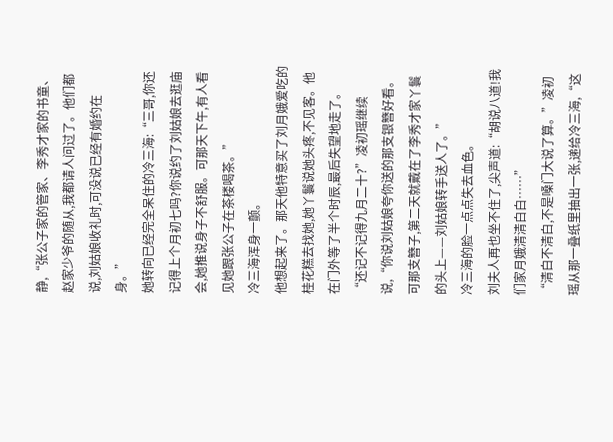静,“张公子家的管家、李秀才家的书童、赵家少爷的随从,我都请人问过了。他们都说,刘姑娘收礼时,可没说已经有婚约在身。”
她转向已经完全呆住的冷三海:“三哥,你还记得上个月初七吗?你说约了刘姑娘去逛庙会,她推说身子不舒服。可那天下午,有人看见她跟张公子在茶楼喝茶。”
冷三海浑身一颤。
他想起来了。那天他特意买了刘月娥爱吃的桂花糕去找她,她丫鬟说她头疼,不见客。他在门外等了半个时辰,最后失望地走了。
“还记不记得九月二十?”凌初瑶继续说,“你说刘姑娘夸你送的那支银簪好看。可那支簪子,第二天就戴在了李秀才家丫鬟的头上——刘姑娘转手送人了。”
冷三海的脸一点点失去血色。
刘夫人再也坐不住了,尖声道:“胡说八道!我们家月娥清清白白……”
“清白不清白,不是嗓门大说了算。”凌初瑶从那一叠纸里抽出一张,递给冷三海,“这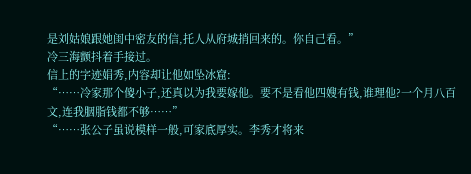是刘姑娘跟她闺中密友的信,托人从府城捎回来的。你自己看。”
冷三海颤抖着手接过。
信上的字迹娟秀,内容却让他如坠冰窟:
“……冷家那个傻小子,还真以为我要嫁他。要不是看他四嫂有钱,谁理他?一个月八百文,连我胭脂钱都不够……”
“……张公子虽说模样一般,可家底厚实。李秀才将来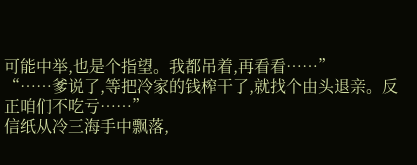可能中举,也是个指望。我都吊着,再看看……”
“……爹说了,等把冷家的钱榨干了,就找个由头退亲。反正咱们不吃亏……”
信纸从冷三海手中飘落,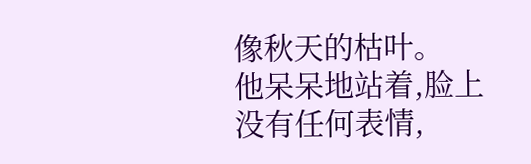像秋天的枯叶。
他呆呆地站着,脸上没有任何表情,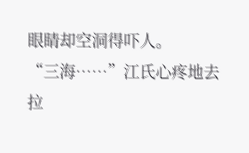眼睛却空洞得吓人。
“三海……”江氏心疼地去拉